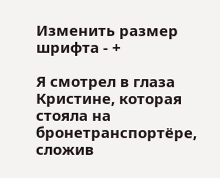Изменить размер шрифта - +

Я смотрел в глаза Кристине, которая стояла на бронетранспортёре, сложив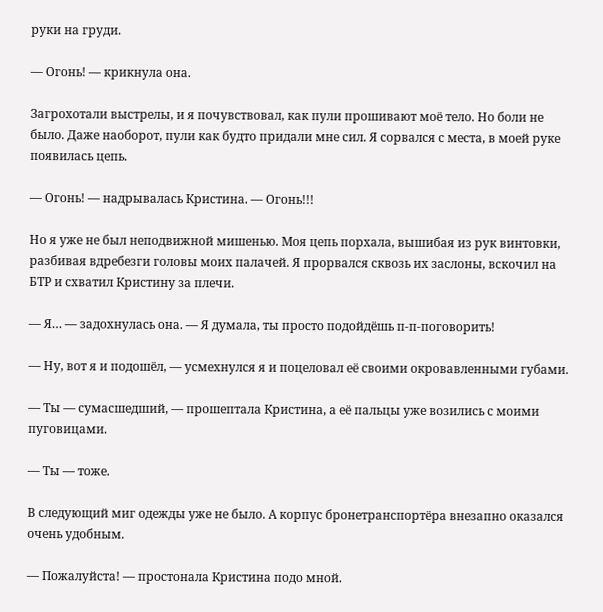руки на груди.

— Огонь! — крикнула она.

Загрохотали выстрелы, и я почувствовал, как пули прошивают моё тело. Но боли не было. Даже наоборот, пули как будто придали мне сил. Я сорвался с места, в моей руке появилась цепь.

— Огонь! — надрывалась Кристина. — Огонь!!!

Но я уже не был неподвижной мишенью. Моя цепь порхала, вышибая из рук винтовки, разбивая вдребезги головы моих палачей. Я прорвался сквозь их заслоны, вскочил на БТР и схватил Кристину за плечи.

— Я… — задохнулась она. — Я думала, ты просто подойдёшь п-п-поговорить!

— Ну, вот я и подошёл, — усмехнулся я и поцеловал её своими окровавленными губами.

— Ты — сумасшедший, — прошептала Кристина, а её пальцы уже возились с моими пуговицами.

— Ты — тоже.

В следующий миг одежды уже не было. А корпус бронетранспортёра внезапно оказался очень удобным.

— Пожалуйста! — простонала Кристина подо мной.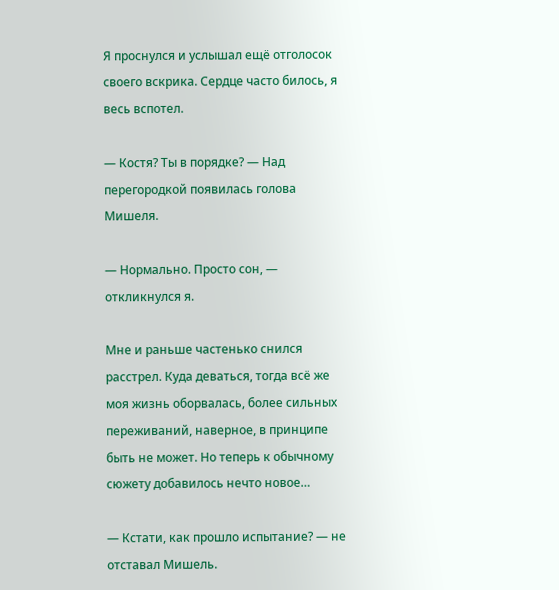Я проснулся и услышал ещё отголосок своего вскрика. Сердце часто билось, я весь вспотел.

— Костя? Ты в порядке? — Над перегородкой появилась голова Мишеля.

— Нормально. Просто сон, — откликнулся я.

Мне и раньше частенько снился расстрел. Куда деваться, тогда всё же моя жизнь оборвалась, более сильных переживаний, наверное, в принципе быть не может. Но теперь к обычному сюжету добавилось нечто новое…

— Кстати, как прошло испытание? — не отставал Мишель.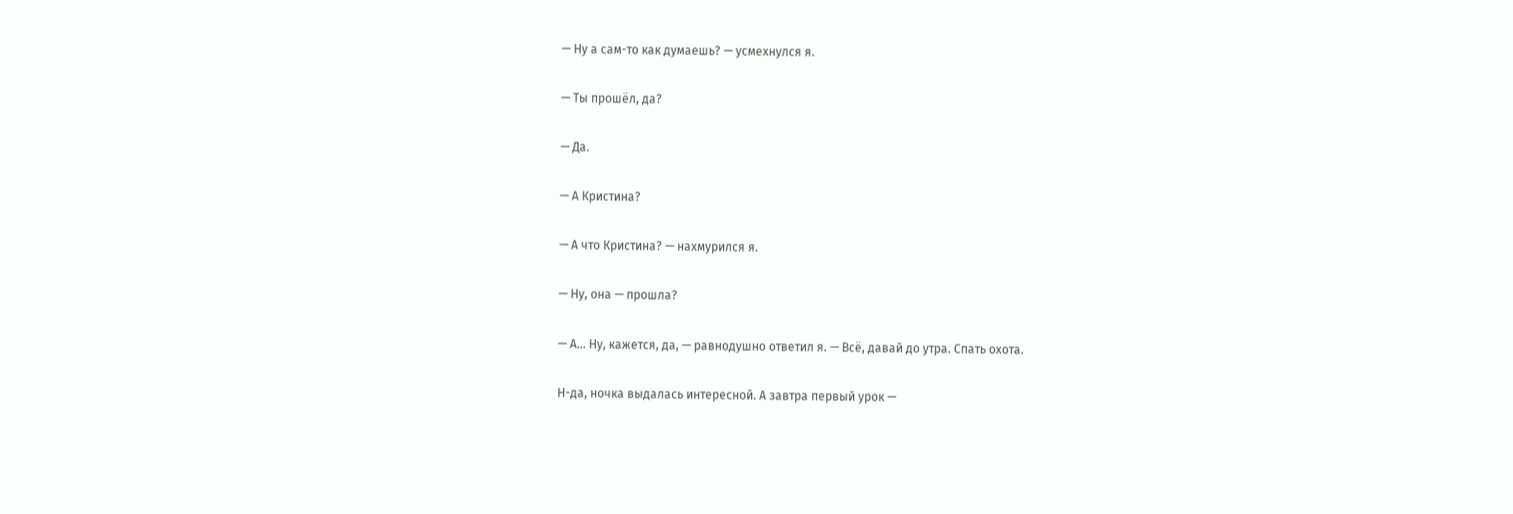— Ну а сам-то как думаешь? — усмехнулся я.

— Ты прошёл, да?

— Да.

— А Кристина?

— А что Кристина? — нахмурился я.

— Ну, она — прошла?

— А… Ну, кажется, да, — равнодушно ответил я. — Всё, давай до утра. Спать охота.

Н-да, ночка выдалась интересной. А завтра первый урок —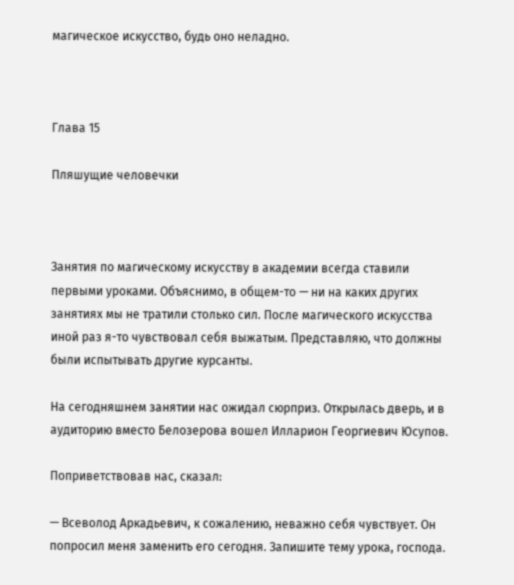магическое искусство, будь оно неладно.



Глава 15

Пляшущие человечки



Занятия по магическому искусству в академии всегда ставили первыми уроками. Объяснимо, в общем-то — ни на каких других занятиях мы не тратили столько сил. После магического искусства иной раз я-то чувствовал себя выжатым. Представляю, что должны были испытывать другие курсанты.

На сегодняшнем занятии нас ожидал сюрприз. Открылась дверь, и в аудиторию вместо Белозерова вошел Илларион Георгиевич Юсупов.

Поприветствовав нас, сказал:

— Всеволод Аркадьевич, к сожалению, неважно себя чувствует. Он попросил меня заменить его сегодня. Запишите тему урока, господа.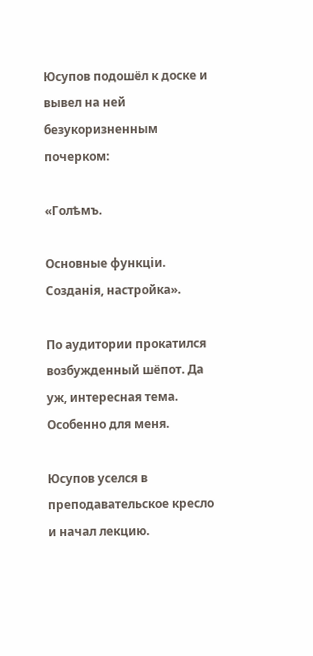Юсупов подошёл к доске и вывел на ней безукоризненным почерком:

«Голѣмъ.

Основные функцiи. Созданiя, настройка».

По аудитории прокатился возбужденный шёпот. Да уж, интересная тема. Особенно для меня.

Юсупов уселся в преподавательское кресло и начал лекцию.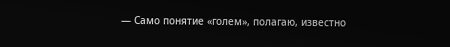— Само понятие «голем», полагаю, известно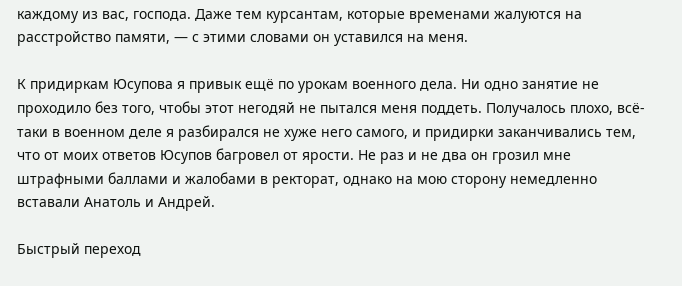каждому из вас, господа. Даже тем курсантам, которые временами жалуются на расстройство памяти, — с этими словами он уставился на меня.

К придиркам Юсупова я привык ещё по урокам военного дела. Ни одно занятие не проходило без того, чтобы этот негодяй не пытался меня поддеть. Получалось плохо, всё-таки в военном деле я разбирался не хуже него самого, и придирки заканчивались тем, что от моих ответов Юсупов багровел от ярости. Не раз и не два он грозил мне штрафными баллами и жалобами в ректорат, однако на мою сторону немедленно вставали Анатоль и Андрей.

Быстрый переход